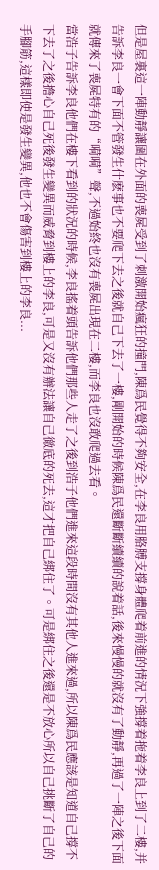但是屋裏這一陣動靜讓圍在外面的喪屍受到了刺激開始瘋狂的撞門,陳爲民覺得不夠安全,在李良用胳膊支撐身體爬着前進的情況下強撐着拖着李良上到了二樓,并告訴李良一會下面不管發生什麽事也不要爬下去之後就自己下去了一樓,剛開始的時候陳爲民還斷斷續續的說着話,後來慢慢的就沒有了動靜,再過了一陣之後下面就傳來了喪屍特有的“嗬嗬”聲,不過始終也沒有喪屍出現在二樓,而李良也沒敢爬過去看。
當浩子告訴李良他們在樓下看到的狀況的時候,李良搖着頭告訴他們那些人走了之後到浩子他們進來這段時間沒有其他人進來過,所以陳爲民應該是知道自己撐不下去了之後擔心自己死後發生變異而威脅到樓上的李良,可是又沒有辦法讓自己徹底的死去,這才把自己綁住了。可是綁住之後還是不放心所以自己挑斷了自己的手腳筋,這樣即使是發生變異,他也不會傷害到樓上的李良...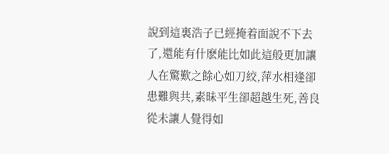說到這裏浩子已經掩着面說不下去了,還能有什麽能比如此這般更加讓人在驚歎之餘心如刀絞,萍水相逢卻患難與共,素昧平生卻超越生死,善良從未讓人覺得如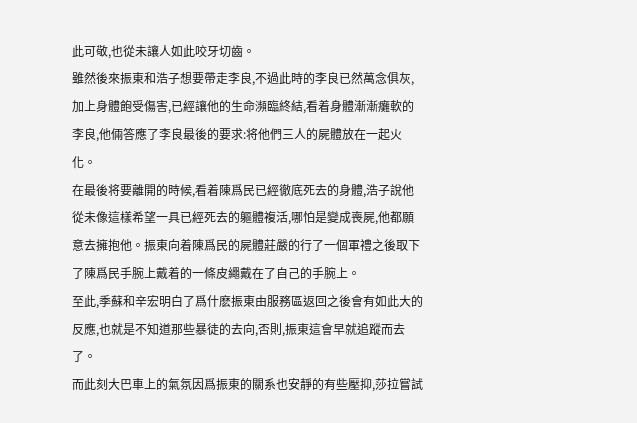此可敬,也從未讓人如此咬牙切齒。
雖然後來振東和浩子想要帶走李良,不過此時的李良已然萬念俱灰,加上身體飽受傷害,已經讓他的生命瀕臨終結,看着身體漸漸癱軟的李良,他倆答應了李良最後的要求:将他們三人的屍體放在一起火化。
在最後将要離開的時候,看着陳爲民已經徹底死去的身體,浩子說他從未像這樣希望一具已經死去的軀體複活,哪怕是變成喪屍,他都願意去擁抱他。振東向着陳爲民的屍體莊嚴的行了一個軍禮之後取下了陳爲民手腕上戴着的一條皮繩戴在了自己的手腕上。
至此,季蘇和辛宏明白了爲什麽振東由服務區返回之後會有如此大的反應,也就是不知道那些暴徒的去向,否則,振東這會早就追蹤而去了。
而此刻大巴車上的氣氛因爲振東的關系也安靜的有些壓抑,莎拉嘗試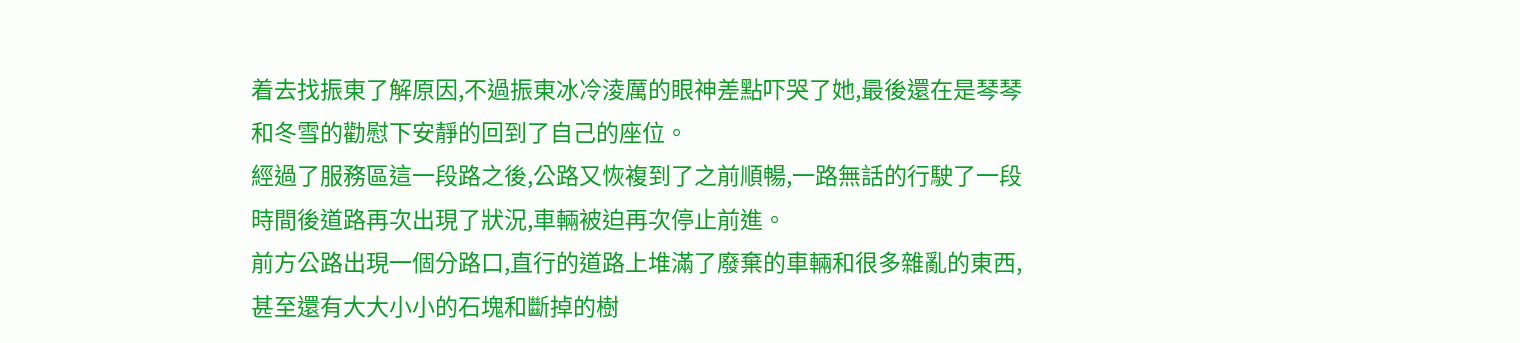着去找振東了解原因,不過振東冰冷淩厲的眼神差點吓哭了她,最後還在是琴琴和冬雪的勸慰下安靜的回到了自己的座位。
經過了服務區這一段路之後,公路又恢複到了之前順暢,一路無話的行駛了一段時間後道路再次出現了狀況,車輛被迫再次停止前進。
前方公路出現一個分路口,直行的道路上堆滿了廢棄的車輛和很多雜亂的東西,甚至還有大大小小的石塊和斷掉的樹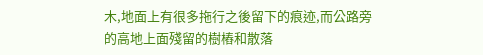木,地面上有很多拖行之後留下的痕迹,而公路旁的高地上面殘留的樹樁和散落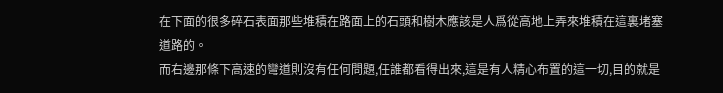在下面的很多碎石表面那些堆積在路面上的石頭和樹木應該是人爲從高地上弄來堆積在這裏堵塞道路的。
而右邊那條下高速的彎道則沒有任何問題,任誰都看得出來,這是有人精心布置的這一切,目的就是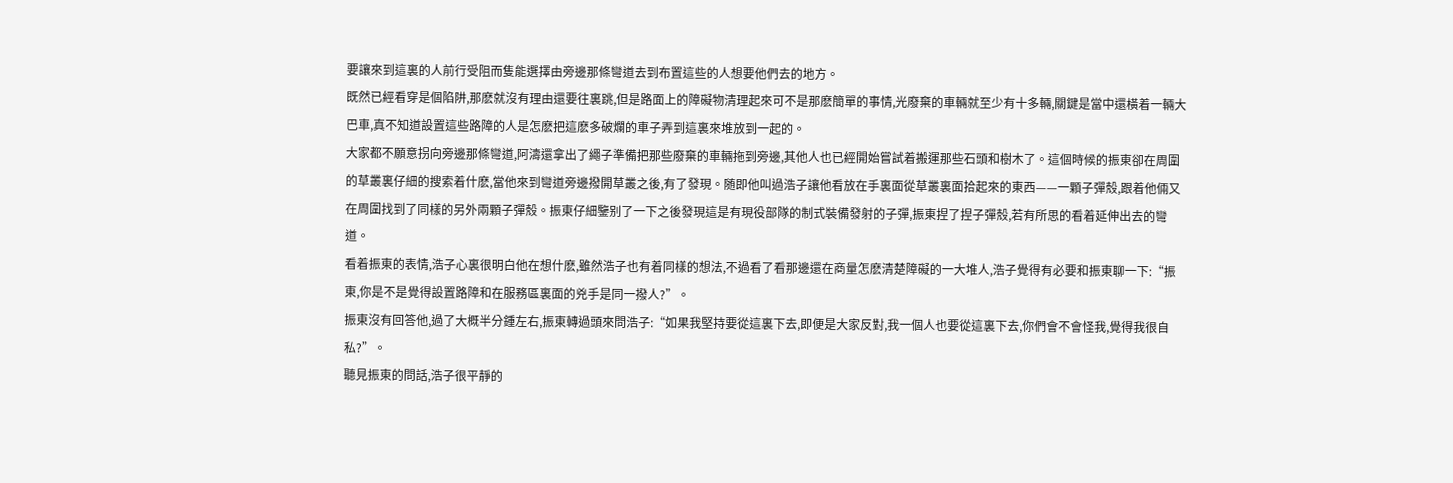要讓來到這裏的人前行受阻而隻能選擇由旁邊那條彎道去到布置這些的人想要他們去的地方。
既然已經看穿是個陷阱,那麽就沒有理由還要往裏跳,但是路面上的障礙物清理起來可不是那麽簡單的事情,光廢棄的車輛就至少有十多輛,關鍵是當中還橫着一輛大巴車,真不知道設置這些路障的人是怎麽把這麽多破爛的車子弄到這裏來堆放到一起的。
大家都不願意拐向旁邊那條彎道,阿濤還拿出了繩子準備把那些廢棄的車輛拖到旁邊,其他人也已經開始嘗試着搬運那些石頭和樹木了。這個時候的振東卻在周圍的草叢裏仔細的搜索着什麽,當他來到彎道旁邊撥開草叢之後,有了發現。随即他叫過浩子讓他看放在手裏面從草叢裏面拾起來的東西——一顆子彈殼,跟着他倆又在周圍找到了同樣的另外兩顆子彈殼。振東仔細鑒别了一下之後發現這是有現役部隊的制式裝備發射的子彈,振東捏了捏子彈殼,若有所思的看着延伸出去的彎道。
看着振東的表情,浩子心裏很明白他在想什麽,雖然浩子也有着同樣的想法,不過看了看那邊還在商量怎麽清楚障礙的一大堆人,浩子覺得有必要和振東聊一下:“振東,你是不是覺得設置路障和在服務區裏面的兇手是同一撥人?”。
振東沒有回答他,過了大概半分鍾左右,振東轉過頭來問浩子:“如果我堅持要從這裏下去,即便是大家反對,我一個人也要從這裏下去,你們會不會怪我,覺得我很自私?”。
聽見振東的問話,浩子很平靜的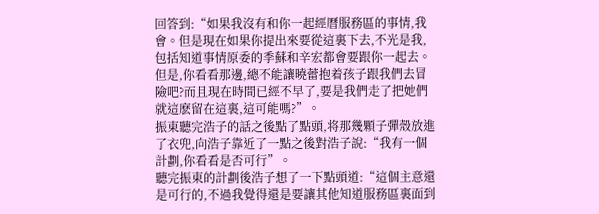回答到:“如果我沒有和你一起經曆服務區的事情,我會。但是現在如果你提出來要從這裏下去,不光是我,包括知道事情原委的季蘇和辛宏都會要跟你一起去。但是,你看看那邊,總不能讓曉蕾抱着孩子跟我們去冒險吧?而且現在時間已經不早了,要是我們走了把她們就這麽留在這裏,這可能嗎?”。
振東聽完浩子的話之後點了點頭,将那幾顆子彈殼放進了衣兜,向浩子靠近了一點之後對浩子說:“我有一個計劃,你看看是否可行”。
聽完振東的計劃後浩子想了一下點頭道:“這個主意還是可行的,不過我覺得還是要讓其他知道服務區裏面到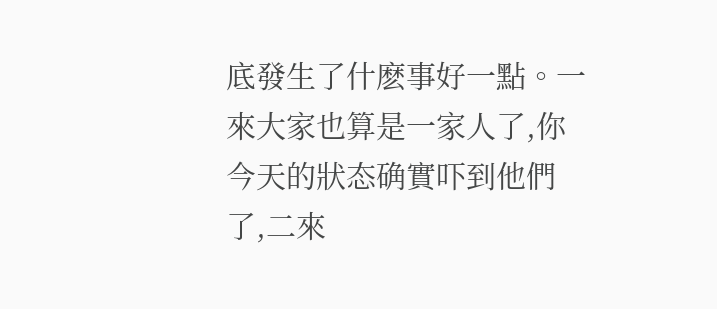底發生了什麽事好一點。一來大家也算是一家人了,你今天的狀态确實吓到他們了,二來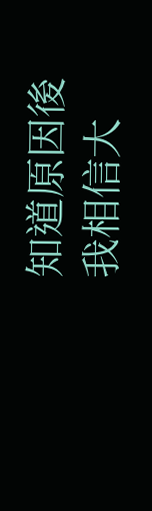知道原因後我相信大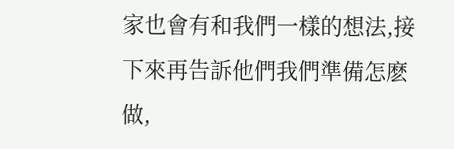家也會有和我們一樣的想法,接下來再告訴他們我們準備怎麽做,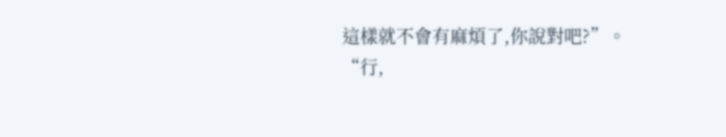這樣就不會有麻煩了,你說對吧?”。
“行,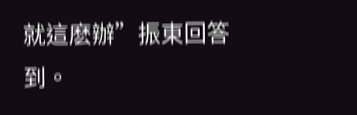就這麽辦”振東回答到。